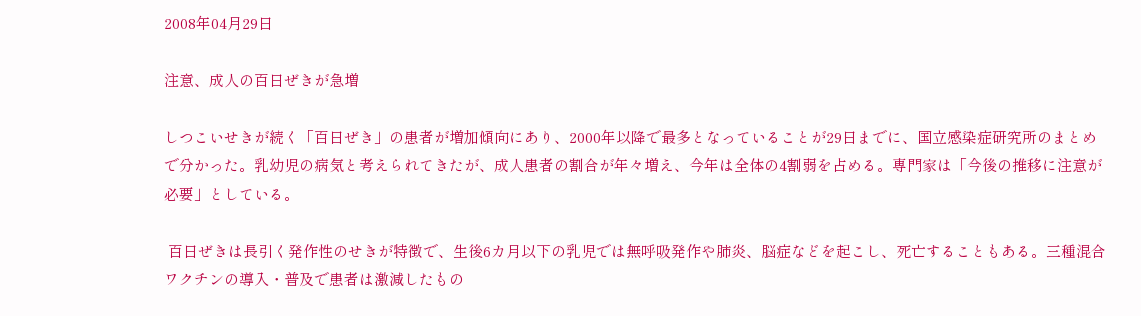2008年04月29日

注意、成人の百日ぜきが急増

しつこいせきが続く「百日ぜき」の患者が増加傾向にあり、2000年以降で最多となっていることが29日までに、国立感染症研究所のまとめで分かった。乳幼児の病気と考えられてきたが、成人患者の割合が年々増え、今年は全体の4割弱を占める。専門家は「今後の推移に注意が必要」としている。

 百日ぜきは長引く発作性のせきが特徴で、生後6カ月以下の乳児では無呼吸発作や肺炎、脳症などを起こし、死亡することもある。三種混合ワクチンの導入・普及で患者は激減したもの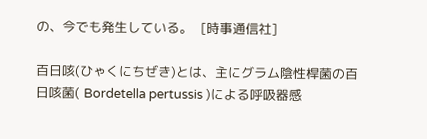の、今でも発生している。  [時事通信社]

百日咳(ひゃくにちぜき)とは、主にグラム陰性桿菌の百日咳菌( Bordetella pertussis )による呼吸器感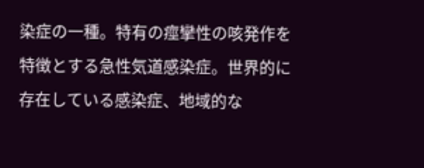染症の一種。特有の痙攣性の咳発作を特徴とする急性気道感染症。世界的に存在している感染症、地域的な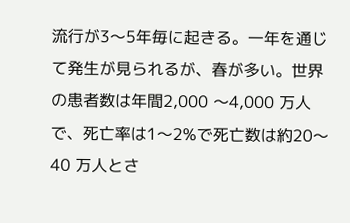流行が3〜5年毎に起きる。一年を通じて発生が見られるが、春が多い。世界の患者数は年間2,000 〜4,000 万人で、死亡率は1〜2%で死亡数は約20〜40 万人とさ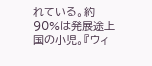れている。約90%は発展途上国の小児。『ウィ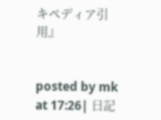キペディア引用』


posted by mk at 17:26| 日記